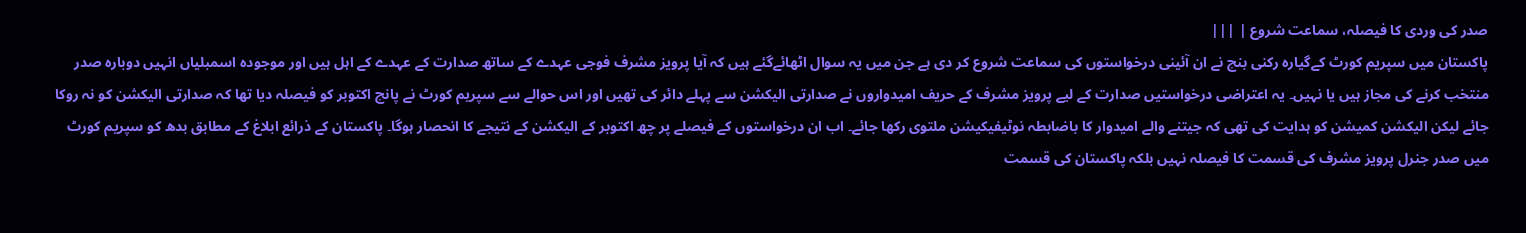صدر کی وردی کا فیصلہ، سماعت شروع | |||
پاکستان میں سپریم کورٹ کےگیارہ رکنی بنچ نے ان آئینی درخواستوں کی سماعت شروع کر دی ہے جن میں یہ سوال اٹھائےگئے ہیں کہ آیا پرویز مشرف فوجی عہدے کے ساتھ صدارت کے عہدے کے اہل ہیں اور موجودہ اسمبلیاں انہیں دوبارہ صدر منتخب کرنے کی مجاز ہیں یا نہیں۔ یہ اعتراضی درخواستیں صدارت کے لیے پرویز مشرف کے حریف امیدواروں نے صدارتی الیکشن سے پہلے دائر کی تھیں اور اس حوالے سے سپریم کورٹ نے پانچ اکتوبر کو فیصلہ دیا تھا کہ صدارتی الیکشن کو نہ روکا جائے لیکن الیکشن کمیشن کو ہدایت کی تھی کہ جیتنے والے امیدوار کا باضابطہ نوٹیفیکیشن ملتوی رکھا جائے۔ اب ان درخواستوں کے فیصلے پر چھ اکتوبر کے الیکشن کے نتیجے کا انحصار ہوگا۔ پاکستان کے ذرائع ابلاغ کے مطابق بدھ کو سپریم کورٹ میں صدر جنرل پرویز مشرف کی قسمت کا فیصلہ نہیں بلکہ پاکستان کی قسمت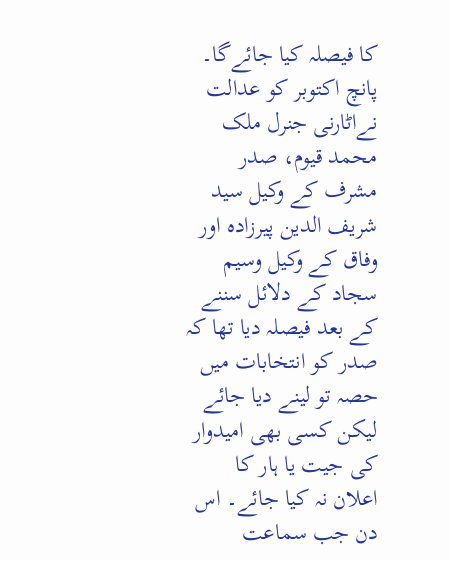کا فیصلہ کیا جائےگا۔ پانچ اکتوبر کو عدالت نےاٹارنی جنرل ملک محمد قیوم، صدر مشرف کے وکیل سید شریف الدین پیرزادہ اور وفاق کے وکیل وسیم سجاد کے دلائل سننے کے بعد فیصلہ دیا تھا کہ صدر کو انتخابات میں حصہ تو لینے دیا جائے لیکن کسی بھی امیدوار کی جیت یا ہار کا اعلان نہ کیا جائے۔ اس دن جب سماعت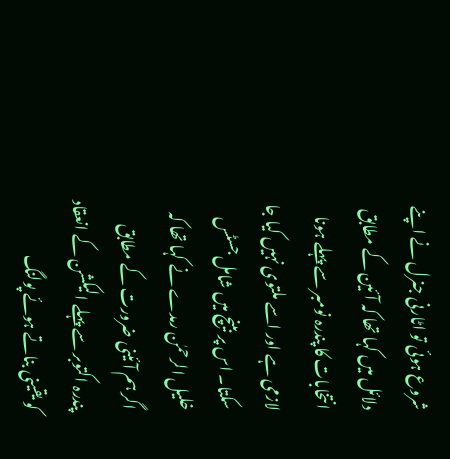شروع ہوئی تو اٹارنی جنرل نے اپنے دلائل میں کہا تھا کہ آئین کے مطابق انتخابات کا پندرہ نومبر سے پہلے ہونا لازمی ہے اور اسے ملتوی نہیں کیا جا سکتا۔ اس پر بینچ میں شامل جسٹس خلیل الرحمٰن رمدے نے کہا تھا کہ اگر ہم آئینی ضرورت کے مطابق پندرہ اکتوبر سے پہلے الیکشن کے انعقاد کو یقینی بناتے ہوئے پولنگ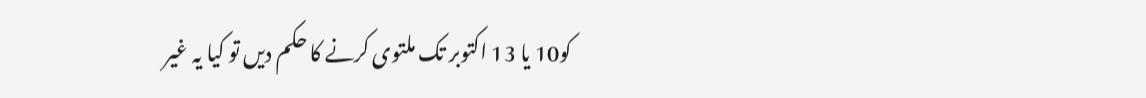کو10 یا 13 اکتوبر تک ملتوی کرنے کا حکم دیں تو کیا یہ غیر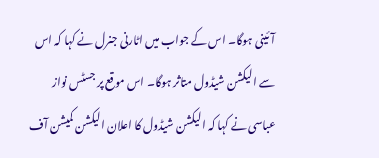آئینی ہوگا۔ اس کے جواب میں اٹارنی جنرل نے کہا کہ اس سے الیکشن شیڈول متاثر ہوگا۔ اس موقع پر جسٹس نواز عباسی نے کہا کہ الیکشن شیڈول کا اعلان الیکشن کمیشن آف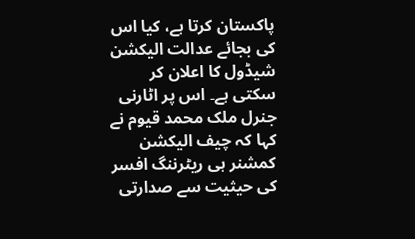پاکستان کرتا ہے، کیا اس کی بجائے عدالت الیکشن شیڈول کا اعلان کر سکتی ہے۔ اس پر اٹارنی جنرل ملک محمد قیوم نے کہا کہ چیف الیکشن کمشنر ہی ریٹرننگ افسر کی حیثیت سے صدارتی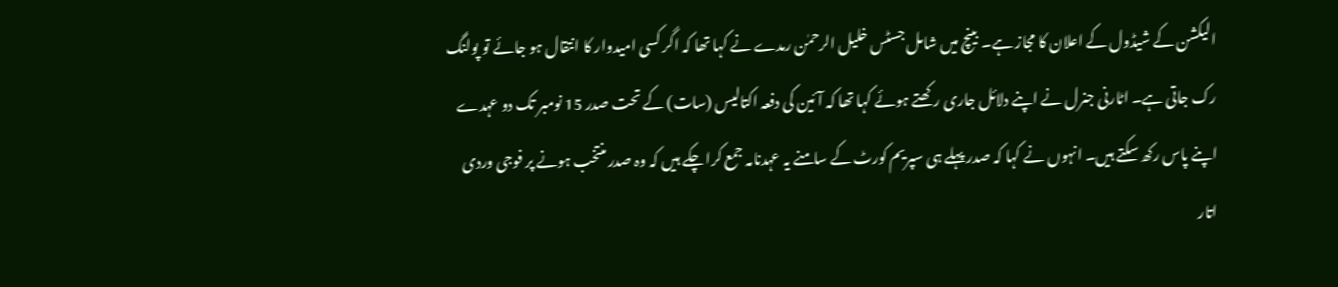الیکشن کے شیڈول کے اعلان کا مجاز ہے۔ بینچ میں شامل جسٹس خلیل الرحمٰن رمدے نے کہا تھا کہ اگر کسی امیدوار کا انتقال ہو جائے تو پولنگ رک جاتی ہے۔ اٹارنی جنرل نے اپنے دلائل جاری رکھتے ہوئے کہا تھا کہ آئین کی دفعہ اکتالیس (سات) کے تحت صدر 15 نومبر تک دو عہدے اپنے پاس رکھ سکتے ہیں۔ انہوں نے کہا کہ صدر پہلے ہی سپریم کورٹ کے سامنے یہ عہدنامہ جمع کرا چکے ہیں کہ وہ صدر منتخب ہونے پر فوجی وردی اتار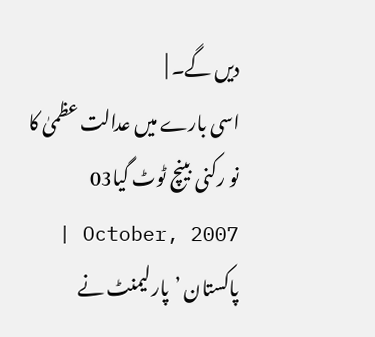دیں گے۔ |
اسی بارے میں عدالت عظمیٰ کا نو رکنی بینچ ٹوٹ گیا03 October, 2007 | پاکستان ’پارلیمنٹ نے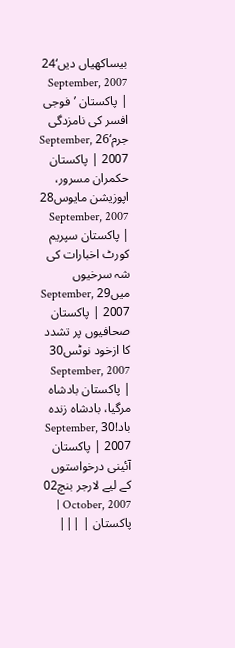بیساکھیاں دیں‘24 September, 2007 | پاکستان ’فوجی افسر کی نامزدگی جرم‘26 September, 2007 | پاکستان حکمران مسرور، اپوزیشن مایوس28 September, 2007 | پاکستان سپریم کورٹ اخبارات کی شہ سرخیوں میں29 September, 2007 | پاکستان صحافیوں پر تشدد کا ازخود نوٹس30 September, 2007 | پاکستان بادشاہ مرگیا، بادشاہ زندہ باد!30 September, 2007 | پاکستان آئینی درخواستوں کے لیے لارجر بنچ02 October, 2007 | پاکستان | |||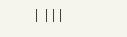| |||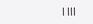| |||